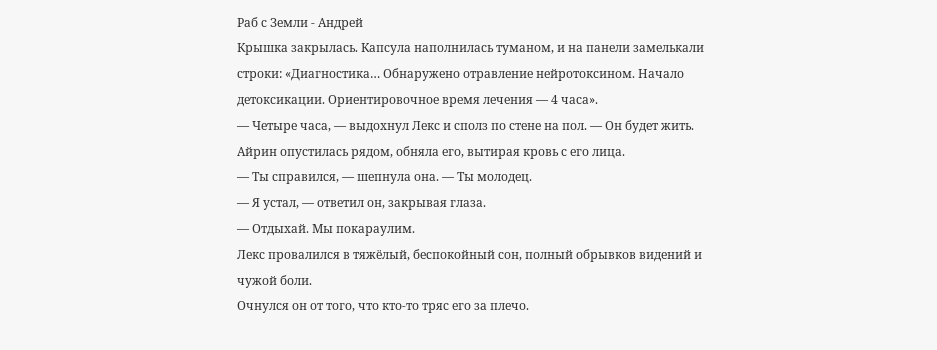Раб с Земли - Андрей
Крышка закрылась. Капсула наполнилась туманом, и на панели замелькали строки: «Диагностика… Обнаружено отравление нейротоксином. Начало детоксикации. Ориентировочное время лечения — 4 часа».
— Четыре часа, — выдохнул Лекс и сполз по стене на пол. — Он будет жить.
Айрин опустилась рядом, обняла его, вытирая кровь с его лица.
— Ты справился, — шепнула она. — Ты молодец.
— Я устал, — ответил он, закрывая глаза.
— Отдыхай. Мы покараулим.
Лекс провалился в тяжёлый, беспокойный сон, полный обрывков видений и чужой боли.
Очнулся он от того, что кто‑то тряс его за плечо.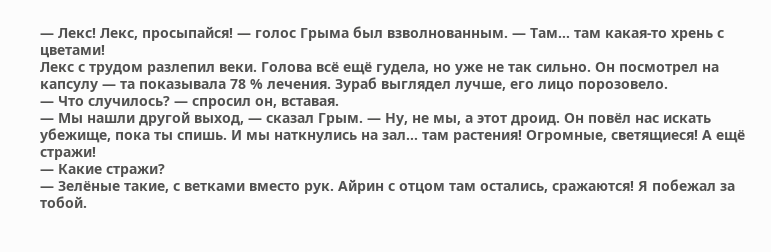— Лекс! Лекс, просыпайся! — голос Грыма был взволнованным. — Там… там какая‑то хрень с цветами!
Лекс с трудом разлепил веки. Голова всё ещё гудела, но уже не так сильно. Он посмотрел на капсулу — та показывала 78 % лечения. Зураб выглядел лучше, его лицо порозовело.
— Что случилось? — спросил он, вставая.
— Мы нашли другой выход, — сказал Грым. — Ну, не мы, а этот дроид. Он повёл нас искать убежище, пока ты спишь. И мы наткнулись на зал… там растения! Огромные, светящиеся! А ещё стражи!
— Какие стражи?
— Зелёные такие, с ветками вместо рук. Айрин с отцом там остались, сражаются! Я побежал за тобой.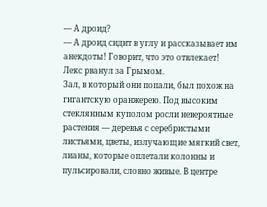— А дроид?
— А дроид сидит в углу и рассказывает им анекдоты! Говорит, что это отвлекает!
Лекс рванул за Грымом.
Зал, в который они попали, был похож на гигантскую оранжерею. Под высоким стеклянным куполом росли невероятные растения — деревья с серебристыми листьями, цветы, излучающие мягкий свет, лианы, которые оплетали колонны и пульсировали, словно живые. В центре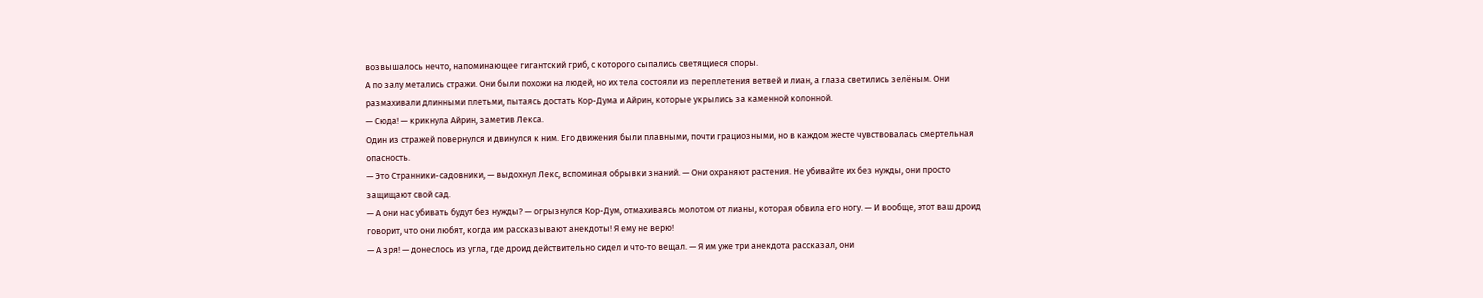возвышалось нечто, напоминающее гигантский гриб, с которого сыпались светящиеся споры.
А по залу метались стражи. Они были похожи на людей, но их тела состояли из переплетения ветвей и лиан, а глаза светились зелёным. Они размахивали длинными плетьми, пытаясь достать Кор-Дума и Айрин, которые укрылись за каменной колонной.
— Сюда! — крикнула Айрин, заметив Лекса.
Один из стражей повернулся и двинулся к ним. Его движения были плавными, почти грациозными, но в каждом жесте чувствовалась смертельная опасность.
— Это Странники-садовники, — выдохнул Лекс, вспоминая обрывки знаний. — Они охраняют растения. Не убивайте их без нужды, они просто защищают свой сад.
— А они нас убивать будут без нужды? — огрызнулся Кор-Дум, отмахиваясь молотом от лианы, которая обвила его ногу. — И вообще, этот ваш дроид говорит, что они любят, когда им рассказывают анекдоты! Я ему не верю!
— А зря! — донеслось из угла, где дроид действительно сидел и что‑то вещал. — Я им уже три анекдота рассказал, они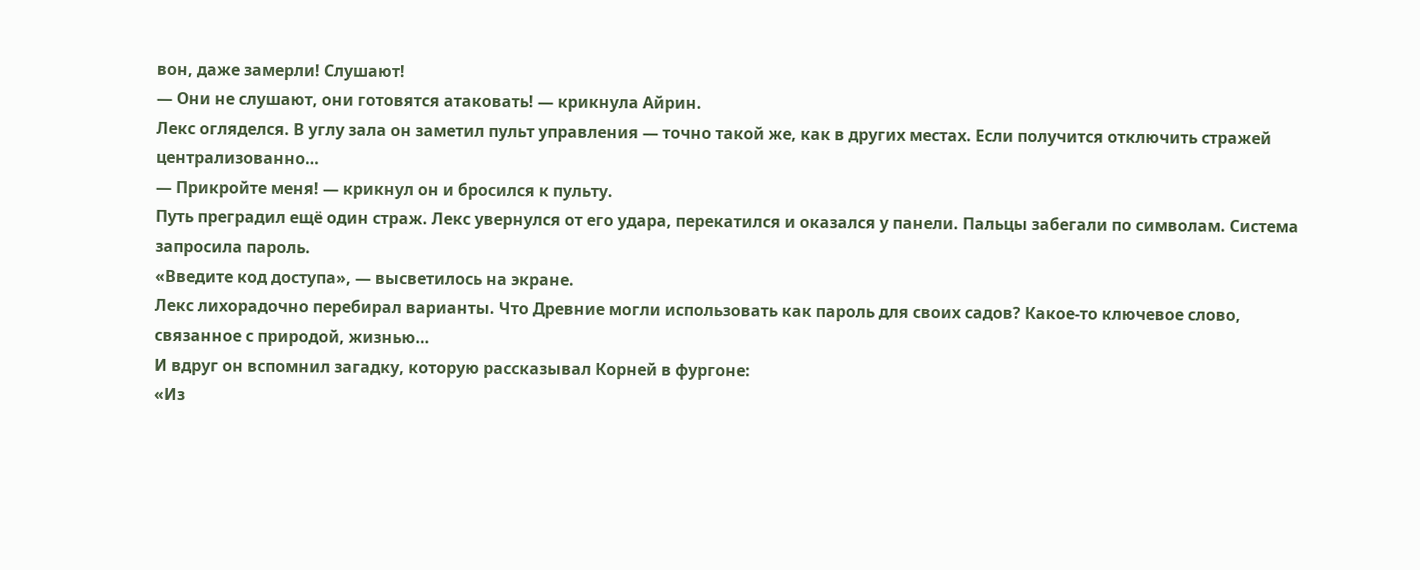вон, даже замерли! Слушают!
— Они не слушают, они готовятся атаковать! — крикнула Айрин.
Лекс огляделся. В углу зала он заметил пульт управления — точно такой же, как в других местах. Если получится отключить стражей централизованно…
— Прикройте меня! — крикнул он и бросился к пульту.
Путь преградил ещё один страж. Лекс увернулся от его удара, перекатился и оказался у панели. Пальцы забегали по символам. Система запросила пароль.
«Введите код доступа», — высветилось на экране.
Лекс лихорадочно перебирал варианты. Что Древние могли использовать как пароль для своих садов? Какое‑то ключевое слово, связанное с природой, жизнью…
И вдруг он вспомнил загадку, которую рассказывал Корней в фургоне:
«Из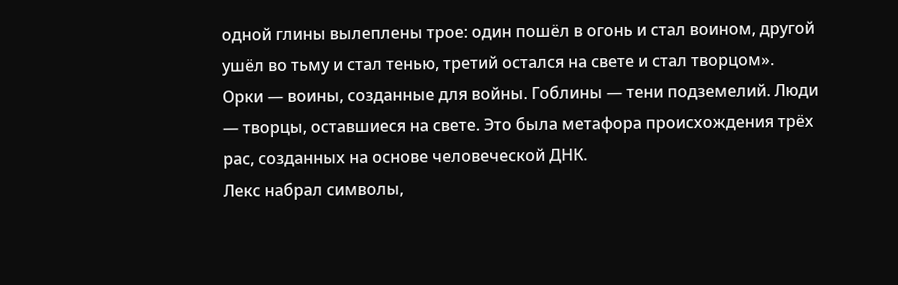одной глины вылеплены трое: один пошёл в огонь и стал воином, другой ушёл во тьму и стал тенью, третий остался на свете и стал творцом».
Орки — воины, созданные для войны. Гоблины — тени подземелий. Люди — творцы, оставшиеся на свете. Это была метафора происхождения трёх рас, созданных на основе человеческой ДНК.
Лекс набрал символы,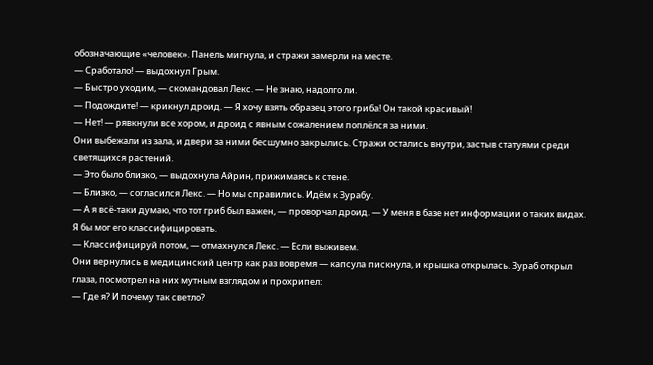обозначающие «человек». Панель мигнула, и стражи замерли на месте.
— Сработало! — выдохнул Грым.
— Быстро уходим, — скомандовал Лекс. — Не знаю, надолго ли.
— Подождите! — крикнул дроид. — Я хочу взять образец этого гриба! Он такой красивый!
— Нет! — рявкнули все хором, и дроид с явным сожалением поплёлся за ними.
Они выбежали из зала, и двери за ними бесшумно закрылись. Стражи остались внутри, застыв статуями среди светящихся растений.
— Это было близко, — выдохнула Айрин, прижимаясь к стене.
— Близко, — согласился Лекс. — Но мы справились. Идём к Зурабу.
— А я всё‑таки думаю, что тот гриб был важен, — проворчал дроид. — У меня в базе нет информации о таких видах. Я бы мог его классифицировать.
— Классифицируй потом, — отмахнулся Лекс. — Если выживем.
Они вернулись в медицинский центр как раз вовремя — капсула пискнула, и крышка открылась. Зураб открыл глаза, посмотрел на них мутным взглядом и прохрипел:
— Где я? И почему так светло?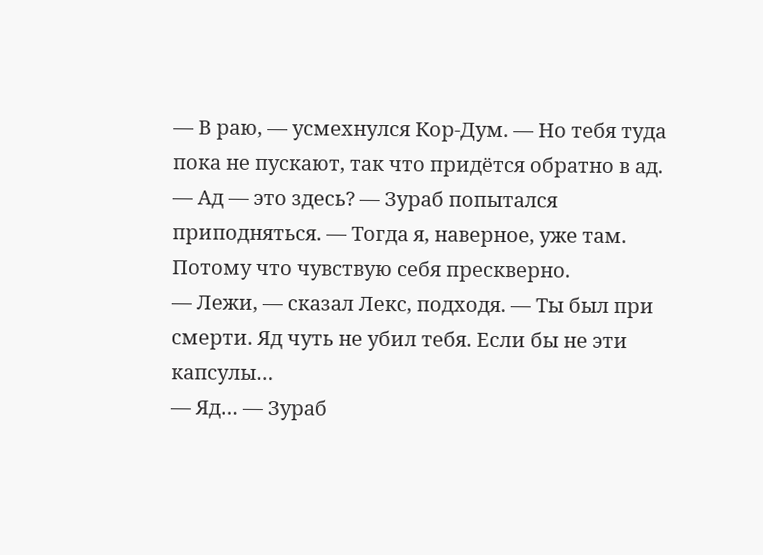— В раю, — усмехнулся Кор-Дум. — Но тебя туда пока не пускают, так что придётся обратно в ад.
— Ад — это здесь? — Зураб попытался приподняться. — Тогда я, наверное, уже там. Потому что чувствую себя прескверно.
— Лежи, — сказал Лекс, подходя. — Ты был при смерти. Яд чуть не убил тебя. Если бы не эти капсулы…
— Яд… — Зураб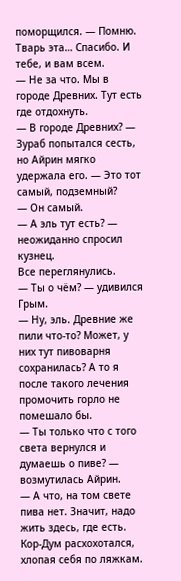поморщился. — Помню. Тварь эта… Спасибо. И тебе, и вам всем.
— Не за что. Мы в городе Древних. Тут есть где отдохнуть.
— В городе Древних? — Зураб попытался сесть, но Айрин мягко удержала его. — Это тот самый, подземный?
— Он самый.
— А эль тут есть? — неожиданно спросил кузнец.
Все переглянулись.
— Ты о чём? — удивился Грым.
— Ну, эль. Древние же пили что‑то? Может, у них тут пивоварня сохранилась? А то я после такого лечения промочить горло не помешало бы.
— Ты только что с того света вернулся и думаешь о пиве? — возмутилась Айрин.
— А что, на том свете пива нет. Значит, надо жить здесь, где есть.
Кор-Дум расхохотался, хлопая себя по ляжкам.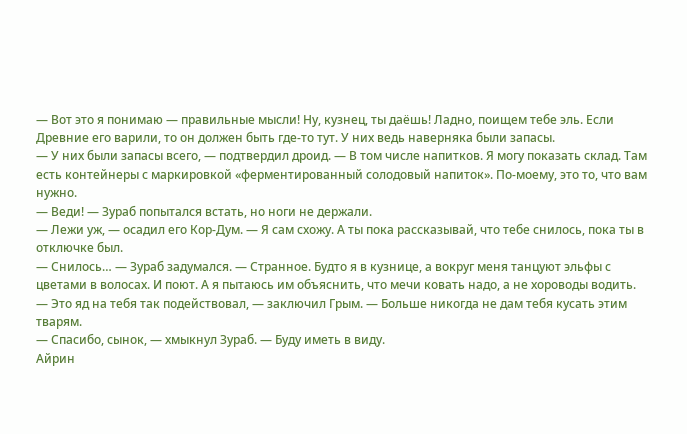— Вот это я понимаю — правильные мысли! Ну, кузнец, ты даёшь! Ладно, поищем тебе эль. Если Древние его варили, то он должен быть где‑то тут. У них ведь наверняка были запасы.
— У них были запасы всего, — подтвердил дроид. — В том числе напитков. Я могу показать склад. Там есть контейнеры с маркировкой «ферментированный солодовый напиток». По‑моему, это то, что вам нужно.
— Веди! — Зураб попытался встать, но ноги не держали.
— Лежи уж, — осадил его Кор-Дум. — Я сам схожу. А ты пока рассказывай, что тебе снилось, пока ты в отключке был.
— Снилось… — Зураб задумался. — Странное. Будто я в кузнице, а вокруг меня танцуют эльфы с цветами в волосах. И поют. А я пытаюсь им объяснить, что мечи ковать надо, а не хороводы водить.
— Это яд на тебя так подействовал, — заключил Грым. — Больше никогда не дам тебя кусать этим тварям.
— Спасибо, сынок, — хмыкнул Зураб. — Буду иметь в виду.
Айрин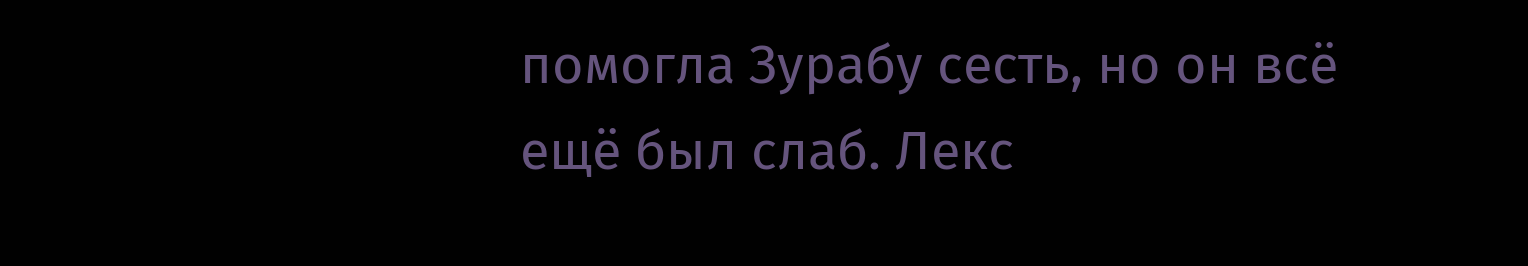помогла Зурабу сесть, но он всё ещё был слаб. Лекс